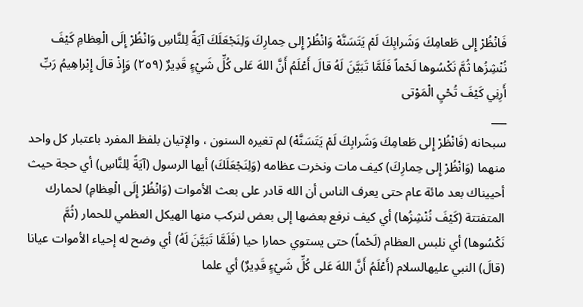فَانْظُرْ إِلى طَعامِكَ وَشَرابِكَ لَمْ يَتَسَنَّهْ وَانْظُرْ إِلى حِمارِكَ وَلِنَجْعَلَكَ آيَةً لِلنَّاسِ وَانْظُرْ إِلَى الْعِظامِ كَيْفَ نُنْشِزُها ثُمَّ نَكْسُوها لَحْماً فَلَمَّا تَبَيَّنَ لَهُ قالَ أَعْلَمُ أَنَّ اللهَ عَلى كُلِّ شَيْءٍ قَدِيرٌ (٢٥٩) وَإِذْ قالَ إِبْراهِيمُ رَبِّ أَرِنِي كَيْفَ تُحْيِ الْمَوْتى
___
سبحانه (فَانْظُرْ إِلى طَعامِكَ وَشَرابِكَ لَمْ يَتَسَنَّهْ) لم تغيره السنون ، والإتيان بلفظ المفرد باعتبار كل واحد منهما (وَانْظُرْ إِلى حِمارِكَ) كيف مات ونخرت عظامه (وَلِنَجْعَلَكَ) أيها الرسول (آيَةً لِلنَّاسِ) أي حجة حيث أحييناك بعد مائة عام حتى يعرف الناس أن الله قادر على بعث الأموات (وَانْظُرْ إِلَى الْعِظامِ) لحمارك المتفتتة (كَيْفَ نُنْشِزُها) أي كيف نرفع بعضها إلى بعض لنركب منها الهيكل العظمي للحمار (ثُمَّ نَكْسُوها) أي نلبس العظام (لَحْماً) حتى يستوي حمارا حيا (فَلَمَّا تَبَيَّنَ لَهُ) أي وضح له إحياء الأموات عيانا (قالَ) النبي عليهالسلام (أَعْلَمُ أَنَّ اللهَ عَلى كُلِّ شَيْءٍ قَدِيرٌ) أي علما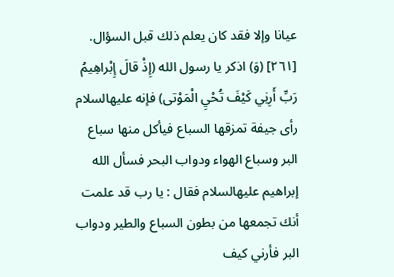عيانا وإلا فقد كان يعلم ذلك قبل السؤال.
[٢٦١] (وَ) اذكر يا رسول الله (إِذْ قالَ إِبْراهِيمُ رَبِّ أَرِنِي كَيْفَ تُحْيِ الْمَوْتى) فإنه عليهالسلام رأى جيفة تمزقها السباع فيأكل منها سباع البر وسباع الهواء ودواب البحر فسأل الله إبراهيم عليهالسلام فقال : يا رب قد علمت أنك تجمعها من بطون السباع والطير ودواب البر فأرني كيف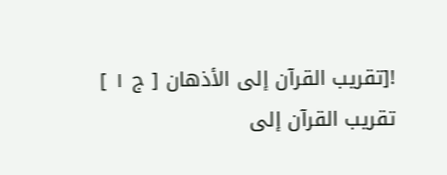![تقريب القرآن إلى الأذهان [ ج ١ ] تقريب القرآن إلى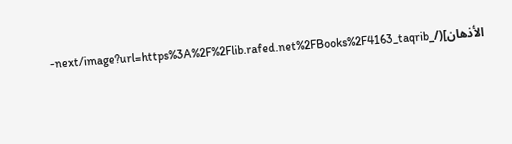الأذهان](/_next/image?url=https%3A%2F%2Flib.rafed.net%2FBooks%2F4163_taqrib-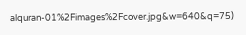alquran-01%2Fimages%2Fcover.jpg&w=640&q=75)